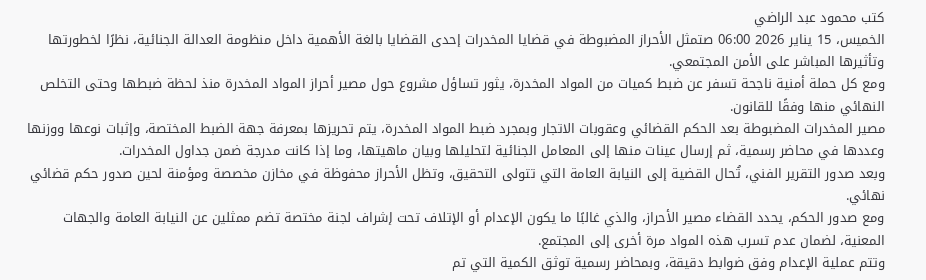كتب محمود عبد الراضي
الخميس، 15 يناير 2026 06:00 صتمثل الأحراز المضبوطة في قضايا المخدرات إحدى القضايا بالغة الأهمية داخل منظومة العدالة الجنائية، نظرًا لخطورتها وتأثيرها المباشر على الأمن المجتمعي.
ومع كل حملة أمنية ناجحة تسفر عن ضبط كميات من المواد المخدرة، يثور تساؤل مشروع حول مصير أحراز المواد المخدرة منذ لحظة ضبطها وحتى التخلص النهائي منها وفقًا للقانون.
مصير المخدرات المضبوطة بعد الحكم القضائي وعقوبات الاتجار وبمجرد ضبط المواد المخدرة، يتم تحريزها بمعرفة جهة الضبط المختصة، وإثبات نوعها ووزنها وعددها في محاضر رسمية، ثم إرسال عينات منها إلى المعامل الجنائية لتحليلها وبيان ماهيتها، وما إذا كانت مدرجة ضمن جداول المخدرات.
وبعد صدور التقرير الفني، تُحال القضية إلى النيابة العامة التي تتولى التحقيق، وتظل الأحراز محفوظة في مخازن مخصصة ومؤمنة لحين صدور حكم قضائي نهائي.
ومع صدور الحكم، يحدد القضاء مصير الأحراز، والذي غالبًا ما يكون الإعدام أو الإتلاف تحت إشراف لجنة مختصة تضم ممثلين عن النيابة العامة والجهات المعنية، لضمان عدم تسرب هذه المواد مرة أخرى إلى المجتمع.
وتتم عملية الإعدام وفق ضوابط دقيقة، وبمحاضر رسمية توثق الكمية التي تم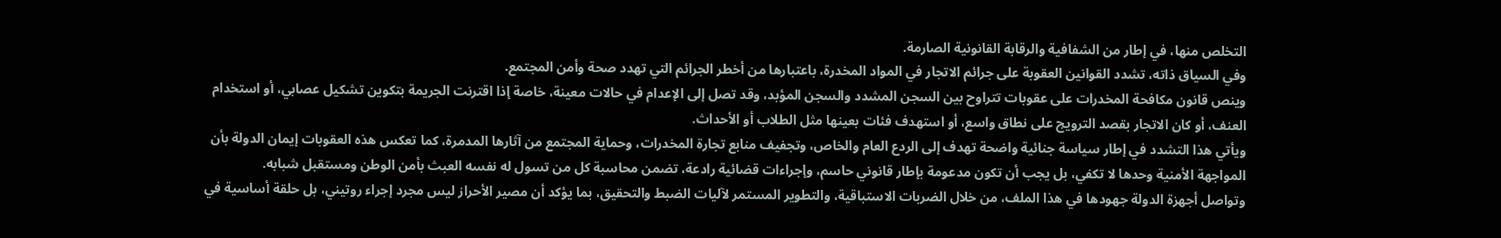التخلص منها، في إطار من الشفافية والرقابة القانونية الصارمة.
وفي السياق ذاته، تشدد القوانين العقوبة على جرائم الاتجار في المواد المخدرة، باعتبارها من أخطر الجرائم التي تهدد صحة وأمن المجتمع.
وينص قانون مكافحة المخدرات على عقوبات تتراوح بين السجن المشدد والسجن المؤبد، وقد تصل إلى الإعدام في حالات معينة، خاصة إذا اقترنت الجريمة بتكوين تشكيل عصابي، أو استخدام العنف، أو كان الاتجار بقصد الترويج على نطاق واسع، أو استهدف فئات بعينها مثل الطلاب أو الأحداث.
ويأتي هذا التشدد في إطار سياسة جنائية واضحة تهدف إلى الردع العام والخاص، وتجفيف منابع تجارة المخدرات، وحماية المجتمع من آثارها المدمرة، كما تعكس هذه العقوبات إيمان الدولة بأن المواجهة الأمنية وحدها لا تكفي، بل يجب أن تكون مدعومة بإطار قانوني حاسم، وإجراءات قضائية رادعة، تضمن محاسبة كل من تسول له نفسه العبث بأمن الوطن ومستقبل شبابه.
وتواصل أجهزة الدولة جهودها في هذا الملف، من خلال الضربات الاستباقية، والتطوير المستمر لآليات الضبط والتحقيق، بما يؤكد أن مصير الأحراز ليس مجرد إجراء روتيني، بل حلقة أساسية في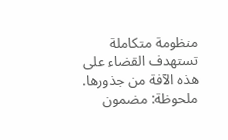منظومة متكاملة تستهدف القضاء على هذه الآفة من جذورها.
ملحوظة: مضمون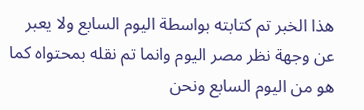هذا الخبر تم كتابته بواسطة اليوم السابع ولا يعبر عن وجهة نظر مصر اليوم وانما تم نقله بمحتواه كما هو من اليوم السابع ونحن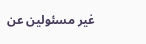غير مسئولين عن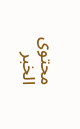محتوى الخبر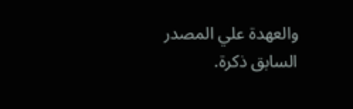والعهدة علي المصدر السابق ذكرة.